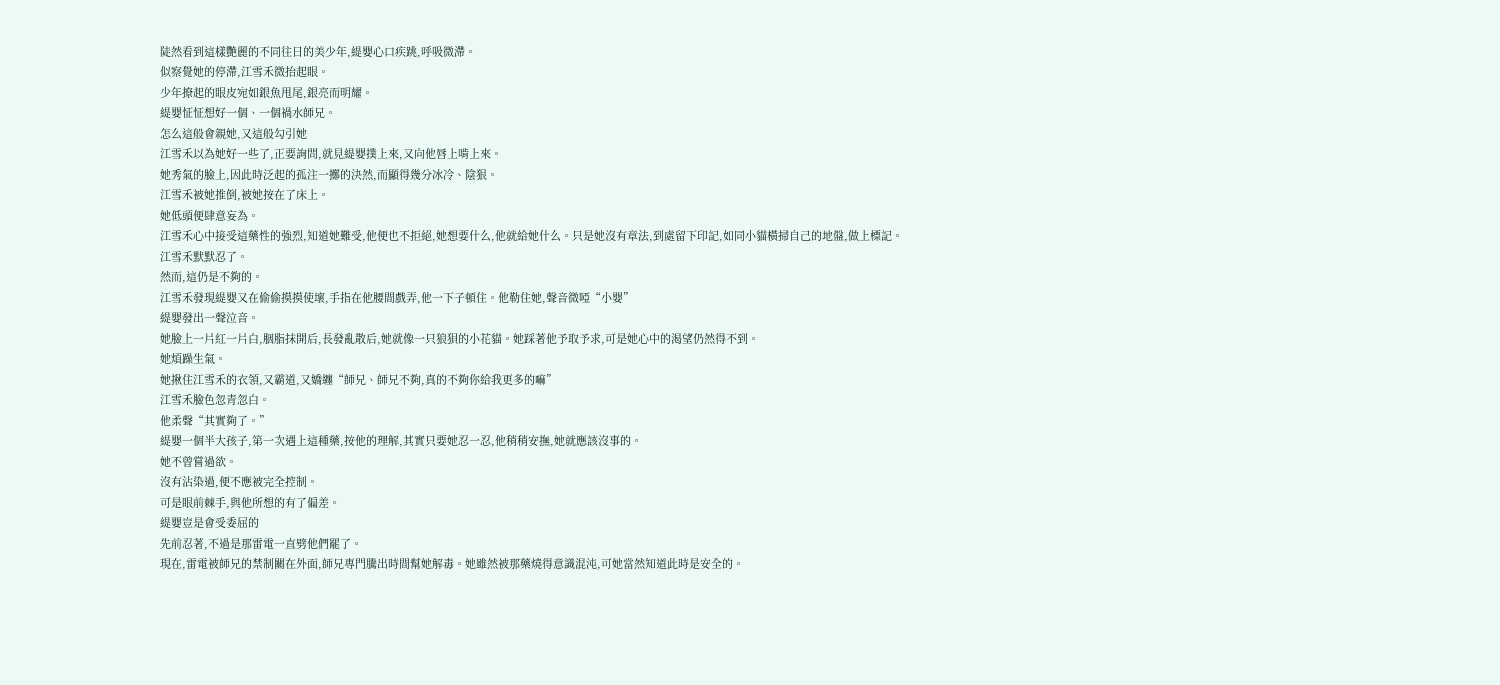陡然看到這樣艷麗的不同往日的美少年,緹嬰心口疾跳,呼吸微滯。
似察覺她的停滯,江雪禾微抬起眼。
少年撩起的眼皮宛如銀魚甩尾,銀亮而明耀。
緹嬰怔怔想好一個、一個禍水師兄。
怎么這般會親她,又這般勾引她
江雪禾以為她好一些了,正要詢問,就見緹嬰撲上來,又向他唇上啃上來。
她秀氣的臉上,因此時泛起的孤注一擲的決然,而顯得幾分冰冷、陰狠。
江雪禾被她推倒,被她按在了床上。
她低頭便肆意妄為。
江雪禾心中接受這藥性的強烈,知道她難受,他便也不拒絕,她想要什么,他就給她什么。只是她沒有章法,到處留下印記,如同小貓橫掃自己的地盤,做上標記。
江雪禾默默忍了。
然而,這仍是不夠的。
江雪禾發現緹嬰又在偷偷摸摸使壞,手指在他腰間戲弄,他一下子頓住。他勒住她,聲音微啞“小嬰”
緹嬰發出一聲泣音。
她臉上一片紅一片白,胭脂抹開后,長發亂散后,她就像一只狼狽的小花貓。她踩著他予取予求,可是她心中的渴望仍然得不到。
她煩躁生氣。
她揪住江雪禾的衣領,又霸道,又嬌纏“師兄、師兄不夠,真的不夠你給我更多的嘛”
江雪禾臉色忽青忽白。
他柔聲“其實夠了。”
緹嬰一個半大孩子,第一次遇上這種藥,按他的理解,其實只要她忍一忍,他稍稍安撫,她就應該沒事的。
她不曾嘗過欲。
沒有沾染過,便不應被完全控制。
可是眼前棘手,與他所想的有了偏差。
緹嬰豈是會受委屈的
先前忍著,不過是那雷電一直劈他們罷了。
現在,雷電被師兄的禁制關在外面,師兄專門騰出時間幫她解毒。她雖然被那藥燒得意識混沌,可她當然知道此時是安全的。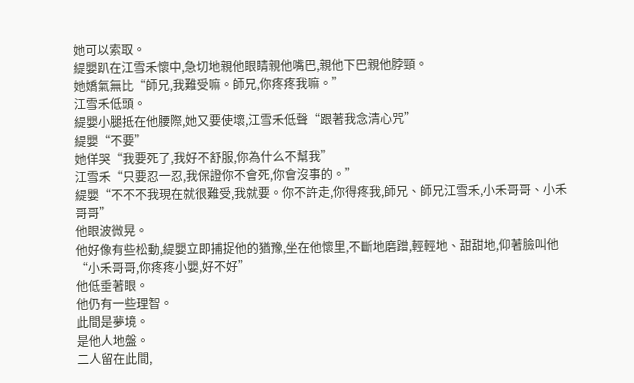她可以索取。
緹嬰趴在江雪禾懷中,急切地親他眼睛親他嘴巴,親他下巴親他脖頸。
她嬌氣無比“師兄,我難受嘛。師兄,你疼疼我嘛。”
江雪禾低頭。
緹嬰小腿抵在他腰際,她又要使壞,江雪禾低聲“跟著我念清心咒”
緹嬰“不要”
她佯哭“我要死了,我好不舒服,你為什么不幫我”
江雪禾“只要忍一忍,我保證你不會死,你會沒事的。”
緹嬰“不不不我現在就很難受,我就要。你不許走,你得疼我,師兄、師兄江雪禾,小禾哥哥、小禾哥哥”
他眼波微晃。
他好像有些松動,緹嬰立即捕捉他的猶豫,坐在他懷里,不斷地磨蹭,輕輕地、甜甜地,仰著臉叫他“小禾哥哥,你疼疼小嬰,好不好”
他低垂著眼。
他仍有一些理智。
此間是夢境。
是他人地盤。
二人留在此間,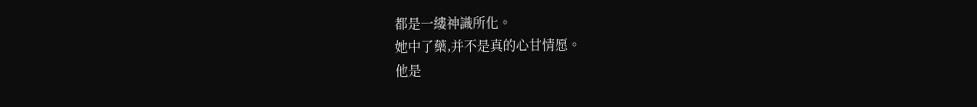都是一縷神識所化。
她中了藥,并不是真的心甘情愿。
他是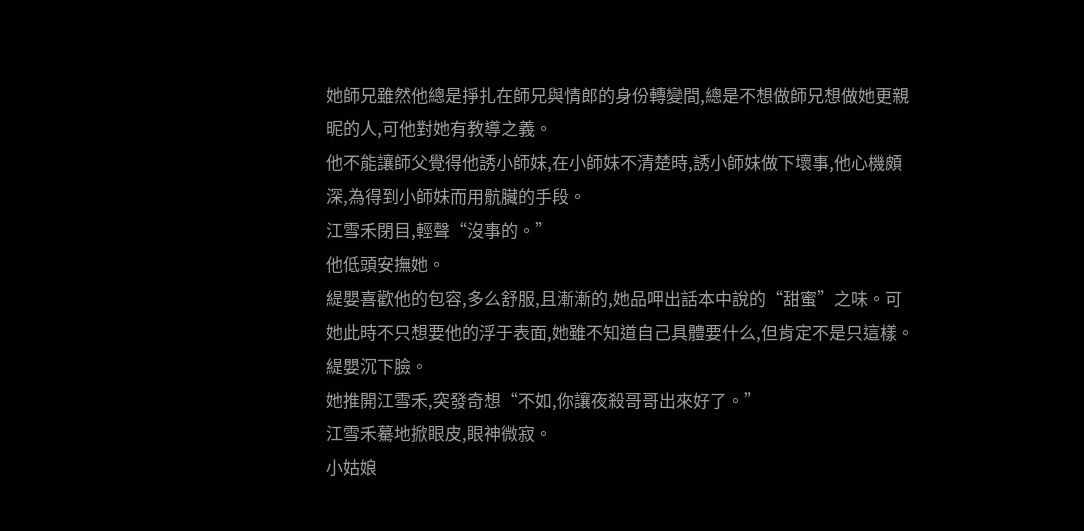她師兄雖然他總是掙扎在師兄與情郎的身份轉變間,總是不想做師兄想做她更親昵的人,可他對她有教導之義。
他不能讓師父覺得他誘小師妹,在小師妹不清楚時,誘小師妹做下壞事,他心機頗深,為得到小師妹而用骯臟的手段。
江雪禾閉目,輕聲“沒事的。”
他低頭安撫她。
緹嬰喜歡他的包容,多么舒服,且漸漸的,她品呷出話本中說的“甜蜜”之味。可她此時不只想要他的浮于表面,她雖不知道自己具體要什么,但肯定不是只這樣。
緹嬰沉下臉。
她推開江雪禾,突發奇想“不如,你讓夜殺哥哥出來好了。”
江雪禾驀地掀眼皮,眼神微寂。
小姑娘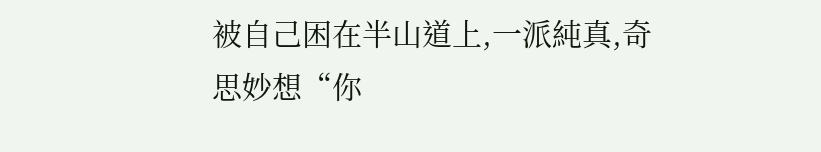被自己困在半山道上,一派純真,奇思妙想“你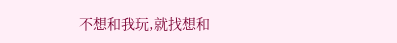不想和我玩,就找想和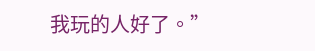我玩的人好了。”